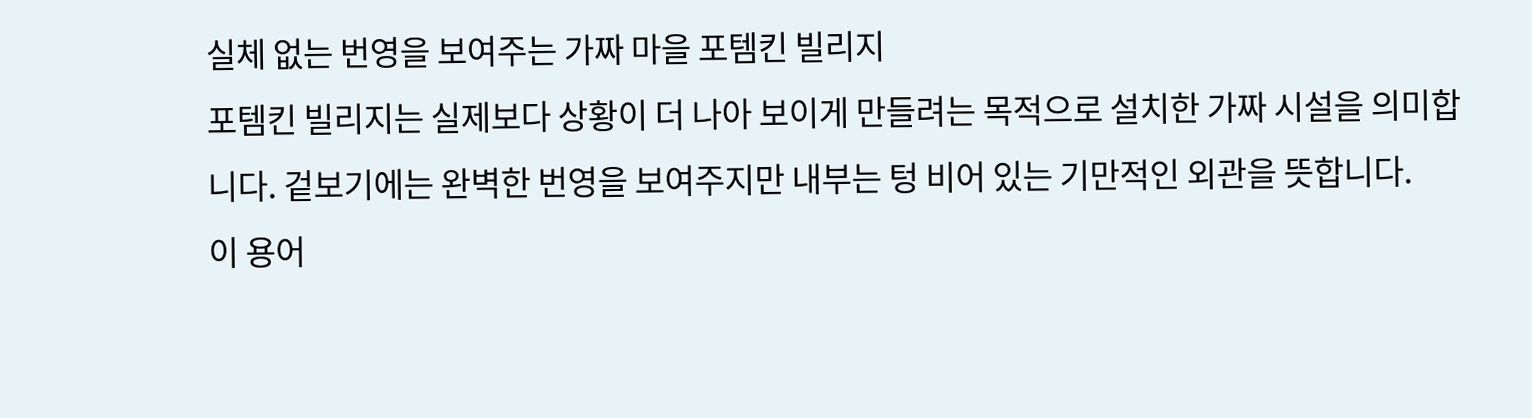실체 없는 번영을 보여주는 가짜 마을 포템킨 빌리지
포템킨 빌리지는 실제보다 상황이 더 나아 보이게 만들려는 목적으로 설치한 가짜 시설을 의미합니다. 겉보기에는 완벽한 번영을 보여주지만 내부는 텅 비어 있는 기만적인 외관을 뜻합니다.
이 용어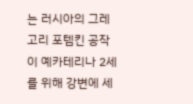는 러시아의 그레고리 포템킨 공작이 예카테리나 2세를 위해 강변에 세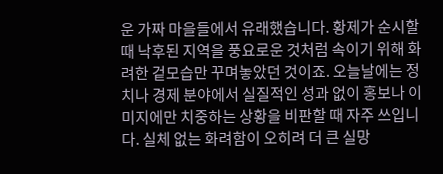운 가짜 마을들에서 유래했습니다. 황제가 순시할 때 낙후된 지역을 풍요로운 것처럼 속이기 위해 화려한 겉모습만 꾸며놓았던 것이죠. 오늘날에는 정치나 경제 분야에서 실질적인 성과 없이 홍보나 이미지에만 치중하는 상황을 비판할 때 자주 쓰입니다. 실체 없는 화려함이 오히려 더 큰 실망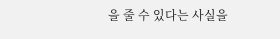을 줄 수 있다는 사실을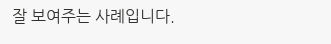잘 보여주는 사례입니다.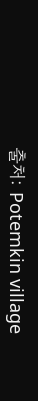출처: Potemkin village